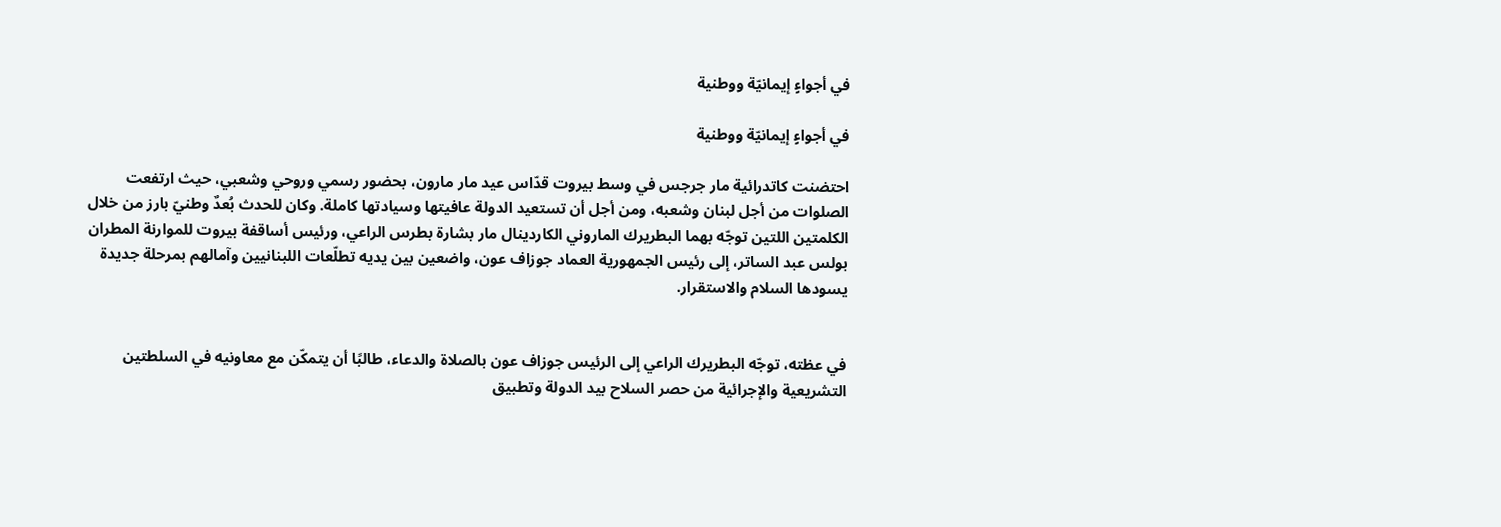في أجواءٍ إيمانيّة ووطنية

في أجواءٍ إيمانيّة ووطنية

احتضنت كاتدرائية مار جرجس في وسط بيروت قدّاس عيد مار مارون، بحضور رسمي وروحي وشعبي، حيث ارتفعت الصلوات من أجل لبنان وشعبه، ومن أجل أن تستعيد الدولة عافيتها وسيادتها كاملة. وكان للحدث بُعدٌ وطنيّ بارز من خلال الكلمتين اللتين توجّه بهما البطريرك الماروني الكاردينال مار بشارة بطرس الراعي، ورئيس أساقفة بيروت للموارنة المطران بولس عبد الساتر، إلى رئيس الجمهورية العماد جوزاف عون، واضعين بين يديه تطلّعات اللبنانيين وآمالهم بمرحلة جديدة يسودها السلام والاستقرار.


في عظته، توجّه البطريرك الراعي إلى الرئيس جوزاف عون بالصلاة والدعاء، طالبًا أن يتمكّن مع معاونيه في السلطتين التشريعية والإجرائية من حصر السلاح بيد الدولة وتطبيق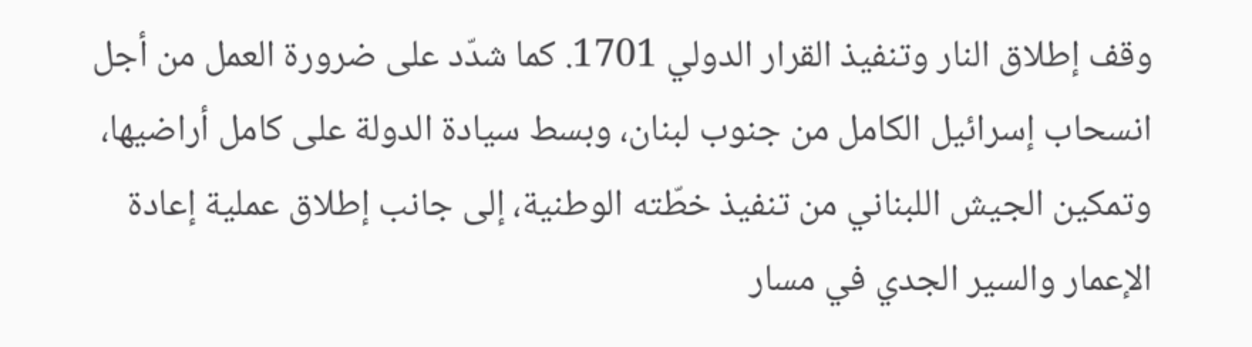وقف إطلاق النار وتنفيذ القرار الدولي 1701. كما شدّد على ضرورة العمل من أجل انسحاب إسرائيل الكامل من جنوب لبنان، وبسط سيادة الدولة على كامل أراضيها، وتمكين الجيش اللبناني من تنفيذ خطّته الوطنية، إلى جانب إطلاق عملية إعادة الإعمار والسير الجدي في مسار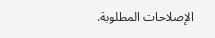الإصلاحات المطلوبة.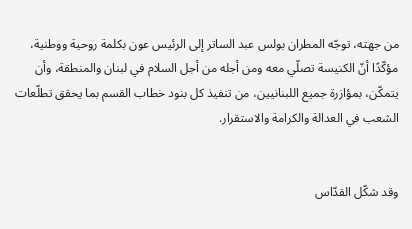من جهته، توجّه المطران بولس عبد الساتر إلى الرئيس عون بكلمة روحية ووطنية، مؤكّدًا أنّ الكنيسة تصلّي معه ومن أجله من أجل السلام في لبنان والمنطقة، وأن يتمكّن، بمؤازرة جميع اللبنانيين، من تنفيذ كل بنود خطاب القسم بما يحقق تطلّعات الشعب في العدالة والكرامة والاستقرار.


وقد شكّل القدّاس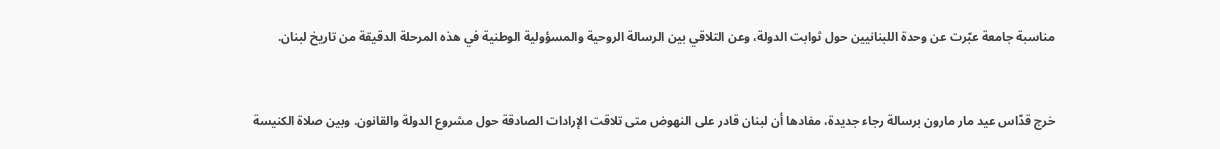مناسبة جامعة عبّرت عن وحدة اللبنانيين حول ثوابت الدولة، وعن التلاقي بين الرسالة الروحية والمسؤولية الوطنية في هذه المرحلة الدقيقة من تاريخ لبنان.


خرج قدّاس عيد مار مارون برسالة رجاء جديدة، مفادها أن لبنان قادر على النهوض متى تلاقت الإرادات الصادقة حول مشروع الدولة والقانون. وبين صلاة الكنيسة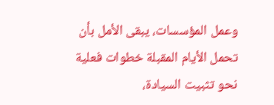وعمل المؤسسات، يبقى الأمل بأن تحمل الأيام المقبلة خطوات فعلية نحو تثبيت السيادة،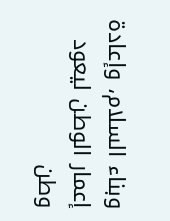وبناء السلام، وإعادة إعمار الوطن ليعود وطن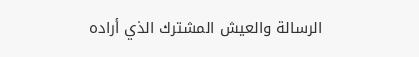الرسالة والعيش المشترك الذي أراده